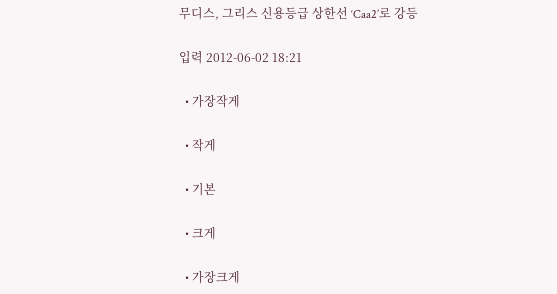무디스, 그리스 신용등급 상한선 ‘Caa2’로 강등

입력 2012-06-02 18:21

  • 가장작게

  • 작게

  • 기본

  • 크게

  • 가장크게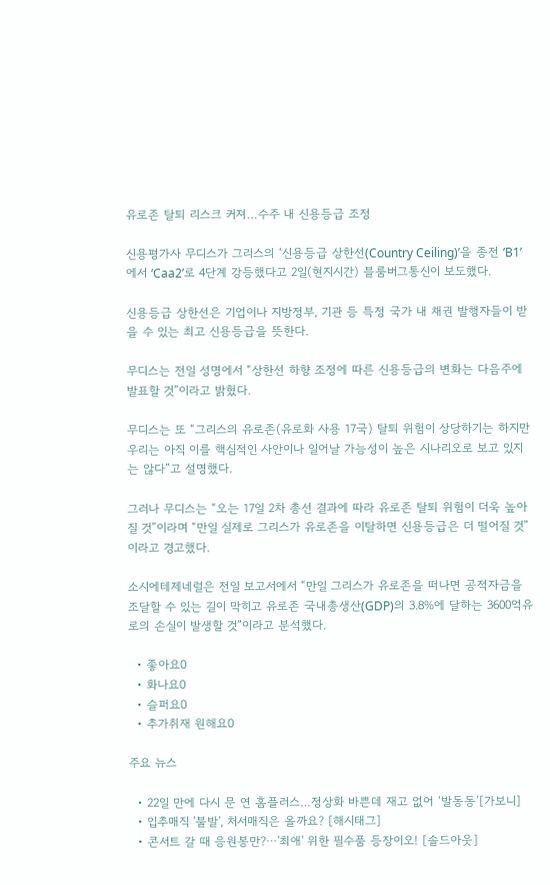유로존 탈퇴 리스크 커져…수주 내 신용등급 조정

신용평가사 무디스가 그리스의 ‘신용등급 상한선(Country Ceiling)’을 종전 ‘B1’에서 ‘Caa2’로 4단계 강등했다고 2일(현지시간) 블룸버그통신이 보도했다.

신용등급 상한선은 기업이나 지방정부, 기관 등 특정 국가 내 채권 발행자들이 받을 수 있는 최고 신용등급을 뜻한다.

무디스는 전일 성명에서 “상한선 하향 조정에 따른 신용등급의 변화는 다음주에 발표할 것”이라고 밝혔다.

무디스는 또 “그리스의 유로존(유로화 사용 17국) 탈퇴 위험이 상당하기는 하지만 우리는 아직 이를 핵심적인 사안이나 일어날 가능성이 높은 시나리오로 보고 있지는 않다”고 설명했다.

그러나 무디스는 “오는 17일 2차 총선 결과에 따라 유로존 탈퇴 위험이 더욱 높아질 것”이라며 “만일 실제로 그리스가 유로존을 이탈하면 신용등급은 더 떨어질 것”이라고 경고했다.

소시에테제네럴은 전일 보고서에서 “만일 그리스가 유로존을 떠나면 공적자금을 조달할 수 있는 길이 막히고 유로존 국내총생산(GDP)의 3.8%에 달하는 3600억유로의 손실이 발생할 것”이라고 분석했다.

  • 좋아요0
  • 화나요0
  • 슬퍼요0
  • 추가취재 원해요0

주요 뉴스

  • 22일 만에 다시 문 연 홈플러스…정상화 바쁜데 재고 없어 ‘발동동’[가보니]
  • 입추매직 '불발', 처서매직은 올까요? [해시태그]
  • 콘서트 갈 때 응원봉만?⋯'최애' 위한 필수품 등장이오! [솔드아웃]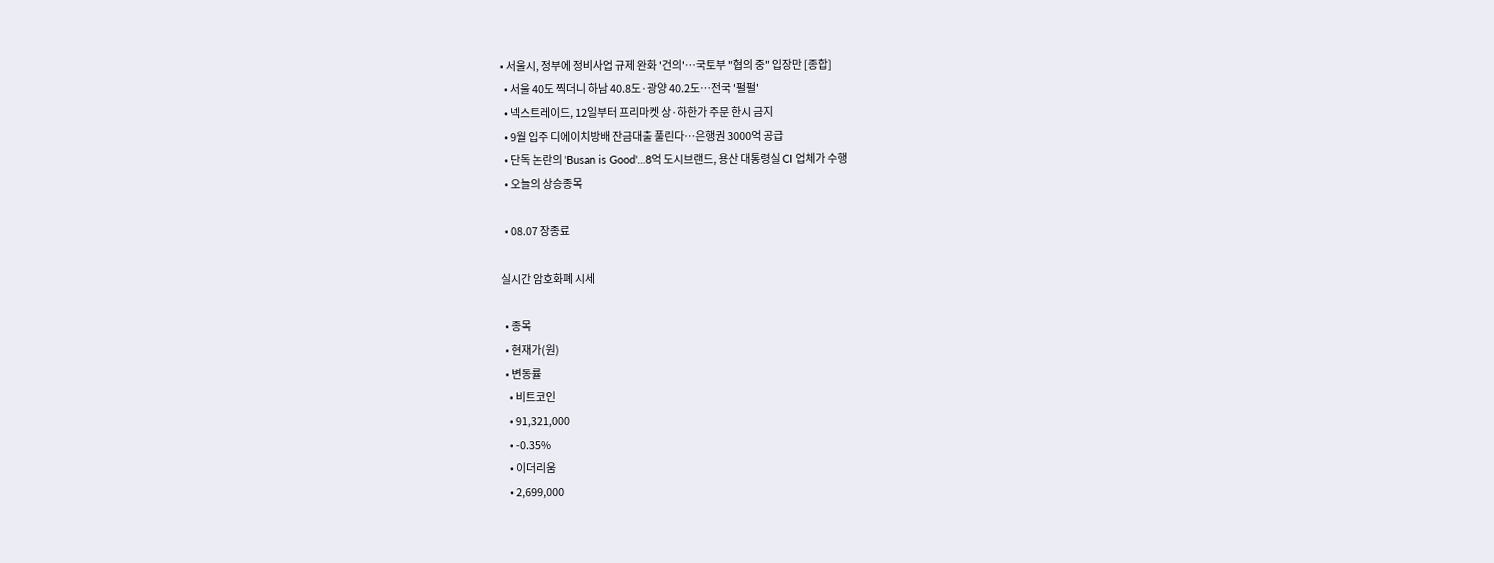• 서울시, 정부에 정비사업 규제 완화 '건의'⋯국토부 "협의 중" 입장만 [종합]
  • 서울 40도 찍더니 하남 40.8도·광양 40.2도…전국 '펄펄'
  • 넥스트레이드, 12일부터 프리마켓 상·하한가 주문 한시 금지
  • 9월 입주 디에이치방배 잔금대출 풀린다…은행권 3000억 공급
  • 단독 논란의 'Busan is Good'…8억 도시브랜드, 용산 대통령실 CI 업체가 수행
  • 오늘의 상승종목

  • 08.07 장종료

실시간 암호화폐 시세

  • 종목
  • 현재가(원)
  • 변동률
    • 비트코인
    • 91,321,000
    • -0.35%
    • 이더리움
    • 2,699,000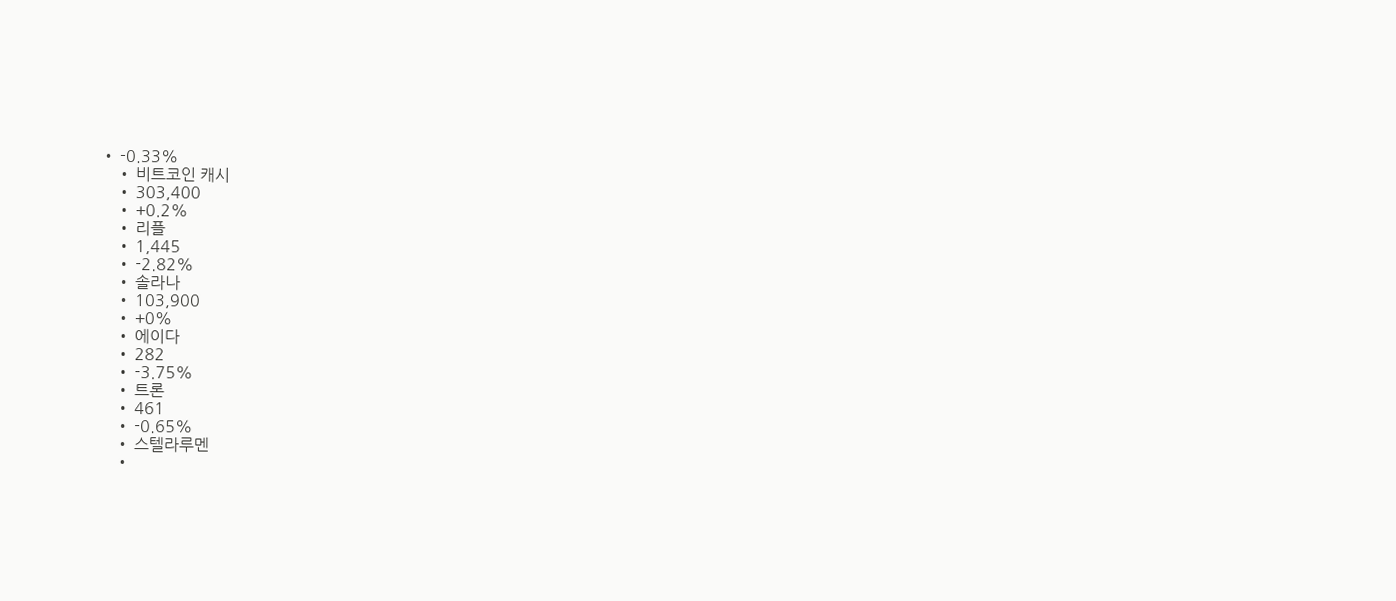• -0.33%
    • 비트코인 캐시
    • 303,400
    • +0.2%
    • 리플
    • 1,445
    • -2.82%
    • 솔라나
    • 103,900
    • +0%
    • 에이다
    • 282
    • -3.75%
    • 트론
    • 461
    • -0.65%
    • 스텔라루멘
    •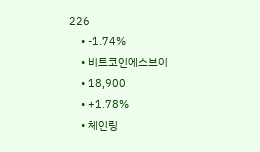226
    • -1.74%
    • 비트코인에스브이
    • 18,900
    • +1.78%
    • 체인링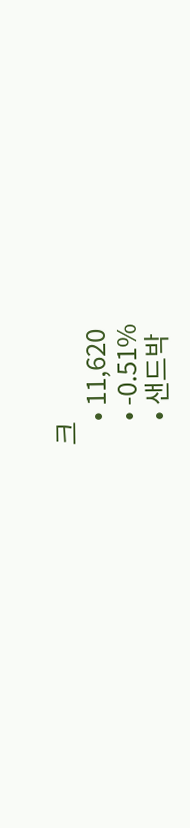크
    • 11,620
    • -0.51%
    • 샌드박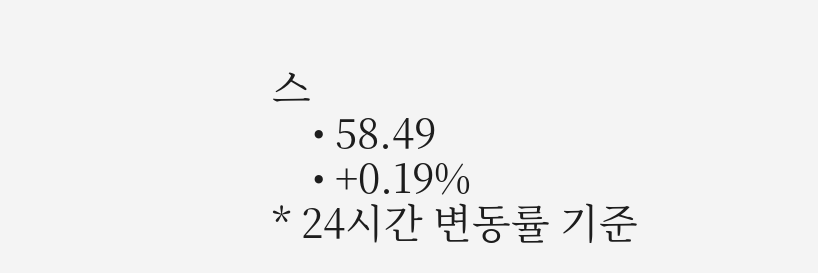스
    • 58.49
    • +0.19%
* 24시간 변동률 기준